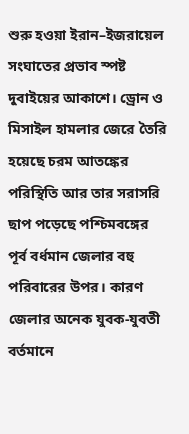শুরু হওয়া ইরান–ইজরায়েল সংঘাতের প্রভাব স্পষ্ট দুবাইয়ের আকাশে। ড্রোন ও মিসাইল হামলার জেরে তৈরি হয়েছে চরম আতঙ্কের পরিস্থিতি আর তার সরাসরি ছাপ পড়েছে পশ্চিমবঙ্গের পূর্ব বর্ধমান জেলার বহু পরিবারের উপর। কারণ জেলার অনেক যুবক-যুবতী বর্তমানে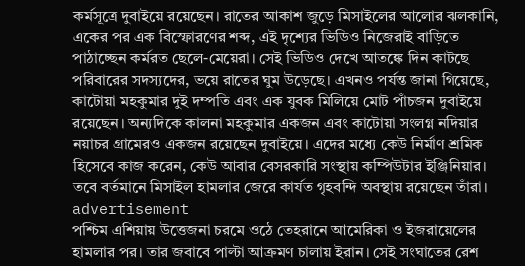কর্মসূত্রে দুবাইয়ে রয়েছেন। রাতের আকাশ জুড়ে মিসাইলের আলোর ঝলকানি, একের পর এক বিস্ফোরণের শব্দ, এই দৃশ্যের ভিডিও নিজেরাই বাড়িতে পাঠাচ্ছেন কর্মরত ছেলে-মেয়েরা। সেই ভিডিও দেখে আতঙ্কে দিন কাটছে পরিবারের সদস্যদের, ভয়ে রাতের ঘুম উড়েছে। এখনও পর্যন্ত জানা গিয়েছে, কাটোয়া মহকুমার দুই দম্পতি এবং এক যুবক মিলিয়ে মোট পাঁচজন দুবাইয়ে রয়েছেন। অন্যদিকে কালনা মহকুমার একজন এবং কাটোয়া সংলগ্ন নদিয়ার নয়াচর গ্রামেরও একজন রয়েছেন দুবাইয়ে। এদের মধ্যে কেউ নির্মাণ শ্রমিক হিসেবে কাজ করেন, কেউ আবার বেসরকারি সংস্থায় কম্পিউটার ইঞ্জিনিয়ার। তবে বর্তমানে মিসাইল হামলার জেরে কার্যত গৃহবন্দি অবস্থায় রয়েছেন তাঁরা।
advertisement
পশ্চিম এশিয়ায় উত্তেজনা চরমে ওঠে তেহরানে আমেরিকা ও ইজরায়েলের হামলার পর। তার জবাবে পাল্টা আক্রমণ চালায় ইরান। সেই সংঘাতের রেশ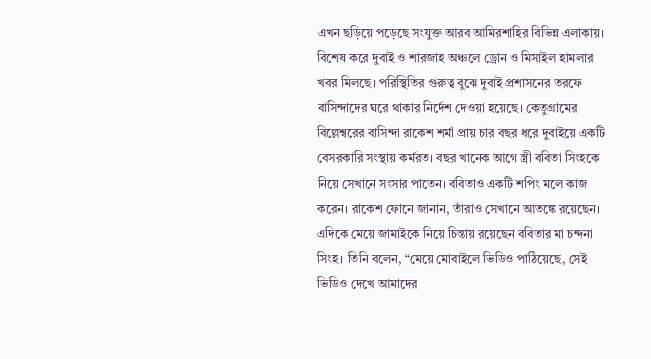এখন ছড়িয়ে পড়েছে সংযুক্ত আরব আমিরশাহির বিভিন্ন এলাকায়। বিশেষ করে দুবাই ও শারজাহ অঞ্চলে ড্রোন ও মিসাইল হামলার খবর মিলছে। পরিস্থিতির গুরুত্ব বুঝে দুবাই প্রশাসনের তরফে বাসিন্দাদের ঘরে থাকার নির্দেশ দেওয়া হয়েছে। কেতুগ্রামের বিল্লেশ্বরের বাসিন্দা রাকেশ শর্মা প্রায় চার বছর ধরে দুবাইয়ে একটি বেসরকারি সংস্থায় কর্মরত। বছর খানেক আগে স্ত্রী ববিতা সিংহকে নিয়ে সেখানে সংসার পাতেন। ববিতাও একটি শপিং মলে কাজ করেন। রাকেশ ফোনে জানান, তাঁরাও সেখানে আতঙ্কে রয়েছেন। এদিকে মেয়ে জামাইকে নিয়ে চিন্তায় রয়েছেন ববিতার মা চন্দনা সিংহ। তিনি বলেন, “মেয়ে মোবাইলে ভিডিও পাঠিয়েছে, সেই ভিডিও দেখে আমাদের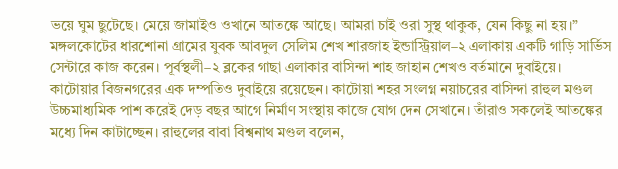ভয়ে ঘুম ছুটেছে। মেয়ে জামাইও ওখানে আতঙ্কে আছে। আমরা চাই ওরা সুস্থ থাকুক, যেন কিছু না হয়।”
মঙ্গলকোটের ধারশোনা গ্রামের যুবক আবদুল সেলিম শেখ শারজাহ ইন্ডাস্ট্রিয়াল–২ এলাকায় একটি গাড়ি সার্ভিস সেন্টারে কাজ করেন। পূর্বস্থলী–২ ব্লকের গাছা এলাকার বাসিন্দা শাহ জাহান শেখও বর্তমানে দুবাইয়ে। কাটোয়ার বিজনগরের এক দম্পতিও দুবাইয়ে রয়েছেন। কাটোয়া শহর সংলগ্ন নয়াচরের বাসিন্দা রাহুল মণ্ডল উচ্চমাধ্যমিক পাশ করেই দেড় বছর আগে নির্মাণ সংস্থায় কাজে যোগ দেন সেখানে। তাঁরাও সকলেই আতঙ্কের মধ্যে দিন কাটাচ্ছেন। রাহুলের বাবা বিশ্বনাথ মণ্ডল বলেন,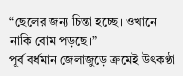“ছেলের জন্য চিন্তা হচ্ছে। ওখানে নাকি বোম পড়ছে।”
পূর্ব বর্ধমান জেলাজুড়ে ক্রমেই উৎকণ্ঠা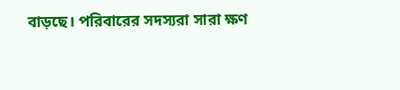বাড়ছে। পরিবারের সদস্যরা সারা ক্ষণ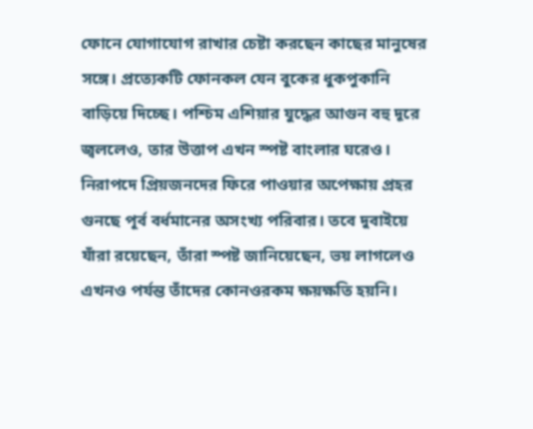ফোনে যোগাযোগ রাখার চেষ্টা করছেন কাছের মানুষের সঙ্গে। প্রত্যেকটি ফোনকল যেন বুকের ধুকপুকানি বাড়িয়ে দিচ্ছে। পশ্চিম এশিয়ার যুদ্ধের আগুন বহু দূরে জ্বললেও, তার উত্তাপ এখন স্পষ্ট বাংলার ঘরেও। নিরাপদে প্রিয়জনদের ফিরে পাওয়ার অপেক্ষায় প্রহর গুনছে পূর্ব বর্ধমানের অসংখ্য পরিবার। তবে দুবাইয়ে যাঁরা রয়েছেন, তাঁরা স্পষ্ট জানিয়েছেন, ভয় লাগলেও এখনও পর্যন্ত তাঁদের কোনওরকম ক্ষয়ক্ষতি হয়নি।